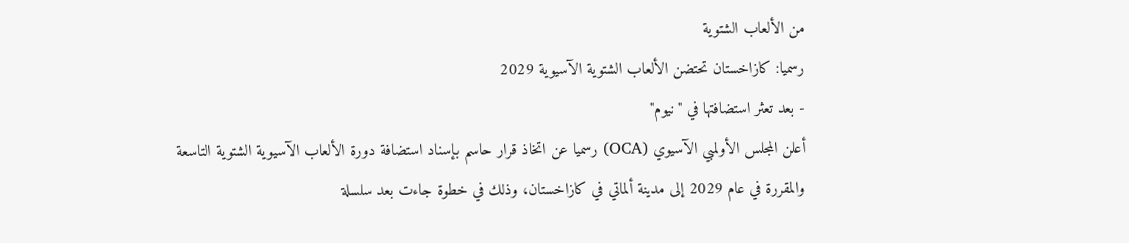من الألعاب الشتوية
رسميا: كازاخستان تحتضن الألعاب الشتوية الآسيوية 2029
- بعد تعثر استضافتها في "نيوم"
أعلن المجلس الأولمبي الآسيوي (OCA) رسميا عن اتخاذ قرار حاسم بإسناد استضافة دورة الألعاب الآسيوية الشتوية التاسعة والمقررة في عام 2029 إلى مدينة ألماتي في كازاخستان، وذلك في خطوة جاءت بعد سلسلة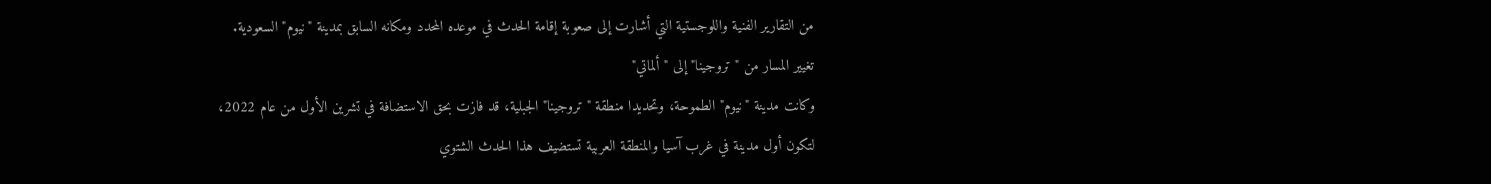من التقارير الفنية واللوجستية التي أشارت إلى صعوبة إقامة الحدث في موعده المحدد ومكانه السابق بمدينة "نيوم" السعودية.
تغيير المسار من "تروجينا" إلى "ألماتي"
وكانت مدينة "نيوم" الطموحة، وتحديدا منطقة "تروجينا" الجبلية، قد فازت بحق الاستضافة في تشرين الأول من عام 2022، لتكون أول مدينة في غرب آسيا والمنطقة العربية تستضيف هذا الحدث الشتوي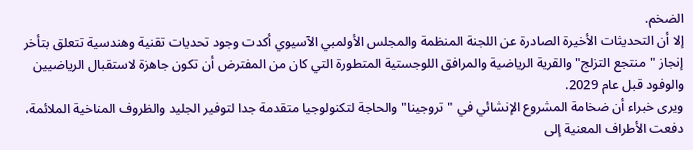الضخم.
إلا أن التحديثات الأخيرة الصادرة عن اللجنة المنظمة والمجلس الأولمبي الآسيوي أكدت وجود تحديات تقنية وهندسية تتعلق بتأخر إنجاز "منتجع التزلج" والقرية الرياضية والمرافق اللوجستية المتطورة التي كان من المفترض أن تكون جاهزة لاستقبال الرياضيين والوفود قبل عام 2029.
ويرى خبراء أن ضخامة المشروع الإنشائي في "تروجينا" والحاجة لتكنولوجيا متقدمة جدا لتوفير الجليد والظروف المناخية الملائمة، دفعت الأطراف المعنية إلى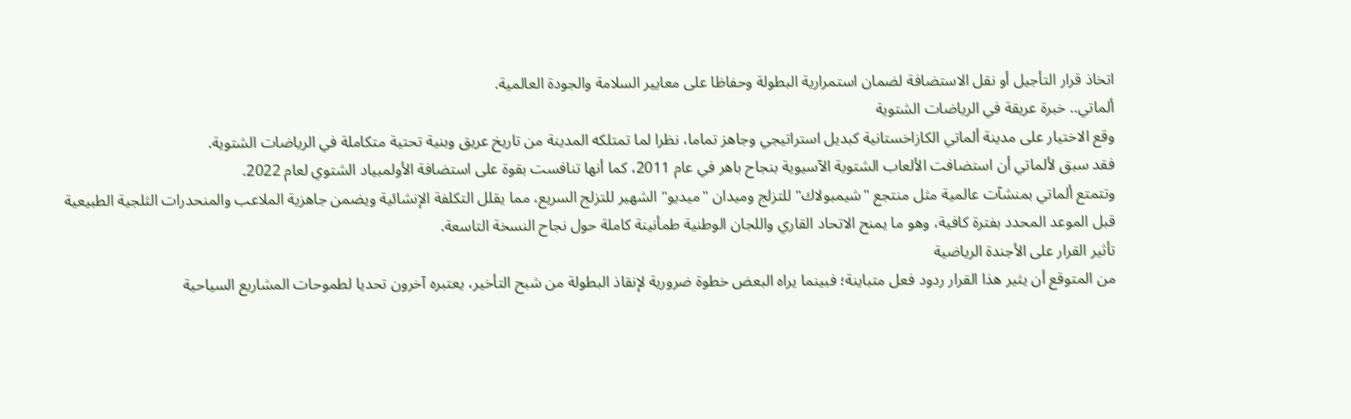اتخاذ قرار التأجيل أو نقل الاستضافة لضمان استمرارية البطولة وحفاظا على معايير السلامة والجودة العالمية.
ألماتي.. خبرة عريقة في الرياضات الشتوية
وقع الاختيار على مدينة ألماتي الكازاخستانية كبديل استراتيجي وجاهز تماما، نظرا لما تمتلكه المدينة من تاريخ عريق وبنية تحتية متكاملة في الرياضات الشتوية.
فقد سبق لألماتي أن استضافت الألعاب الشتوية الآسيوية بنجاح باهر في عام 2011، كما أنها تنافست بقوة على استضافة الأولمبياد الشتوي لعام 2022.
وتتمتع ألماتي بمنشآت عالمية مثل منتجع "شيمبولاك" للتزلج وميدان "ميديو" الشهير للتزلج السريع، مما يقلل التكلفة الإنشائية ويضمن جاهزية الملاعب والمنحدرات الثلجية الطبيعية قبل الموعد المحدد بفترة كافية، وهو ما يمنح الاتحاد القاري واللجان الوطنية طمأنينة كاملة حول نجاح النسخة التاسعة.
تأثير القرار على الأجندة الرياضية
من المتوقع أن يثير هذا القرار ردود فعل متباينة؛ فبينما يراه البعض خطوة ضرورية لإنقاذ البطولة من شبح التأخير، يعتبره آخرون تحديا لطموحات المشاريع السياحية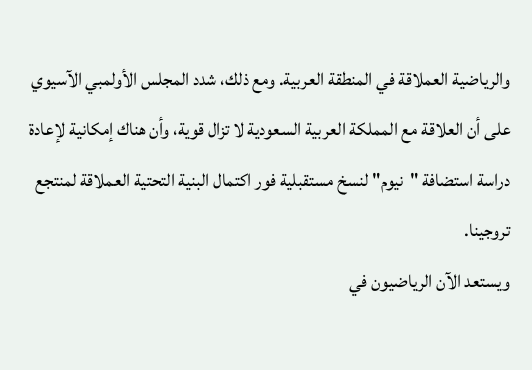والرياضية العملاقة في المنطقة العربية. ومع ذلك، شدد المجلس الأولمبي الآسيوي على أن العلاقة مع المملكة العربية السعودية لا تزال قوية، وأن هناك إمكانية لإعادة دراسة استضافة "نيوم" لنسخ مستقبلية فور اكتمال البنية التحتية العملاقة لمنتجع تروجينا.
ويستعد الآن الرياضيون في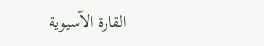القارة الآسيوية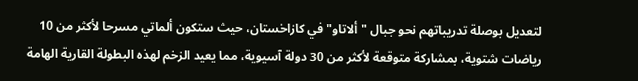لتعديل بوصلة تدريباتهم نحو جبال "ألاتاو" في كازاخستان، حيث ستكون ألماتي مسرحا لأكثر من 10 رياضات شتوية، بمشاركة متوقعة لأكثر من 30 دولة آسيوية، مما يعيد الزخم لهذه البطولة القارية الهامة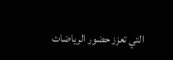التي تعزز حضور الرياضات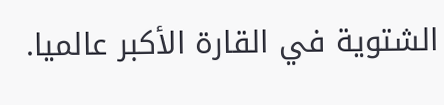الشتوية في القارة الأكبر عالميا.